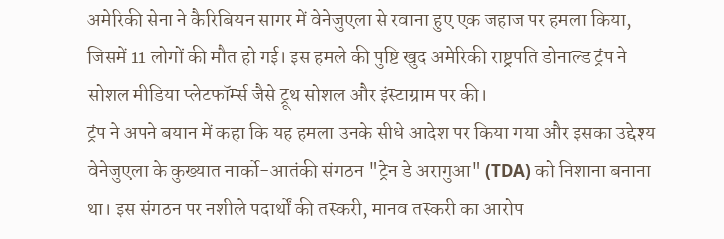अमेरिकी सेना ने कैरिबियन सागर में वेनेजुएला से रवाना हुए एक जहाज पर हमला किया, जिसमें 11 लोगों की मौत हो गई। इस हमले की पुष्टि खुद अमेरिकी राष्ट्रपति डोनाल्ड ट्रंप ने सोशल मीडिया प्लेटफॉर्म्स जैसे ट्रूथ सोशल और इंस्टाग्राम पर की।
ट्रंप ने अपने बयान में कहा कि यह हमला उनके सीधे आदेश पर किया गया और इसका उद्देश्य वेनेजुएला के कुख्यात नार्को-आतंकी संगठन "ट्रेन डे अरागुआ" (TDA) को निशाना बनाना था। इस संगठन पर नशीले पदार्थों की तस्करी, मानव तस्करी का आरोप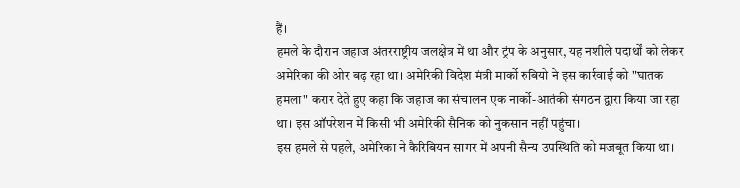हैं।
हमले के दौरान जहाज अंतरराष्ट्रीय जलक्षेत्र में था और ट्रंप के अनुसार, यह नशीले पदार्थों को लेकर अमेरिका की ओर बढ़ रहा था। अमेरिकी विदेश मंत्री मार्को रुबियो ने इस कार्रवाई को "घातक हमला" करार देते हुए कहा कि जहाज का संचालन एक नार्को-आतंकी संगठन द्वारा किया जा रहा था। इस ऑपरेशन में किसी भी अमेरिकी सैनिक को नुकसान नहीं पहुंचा।
इस हमले से पहले, अमेरिका ने कैरिबियन सागर में अपनी सैन्य उपस्थिति को मजबूत किया था।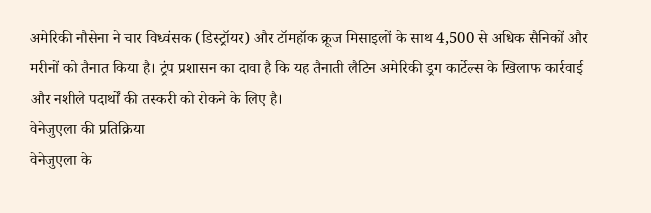अमेरिकी नौसेना ने चार विध्वंसक (डिस्ट्रॉयर) और टॉमहॉक क्रूज मिसाइलों के साथ 4,500 से अधिक सैनिकों और मरीनों को तैनात किया है। ट्रंप प्रशासन का दावा है कि यह तैनाती लैटिन अमेरिकी ड्रग कार्टेल्स के खिलाफ कार्रवाई और नशीले पदार्थों की तस्करी को रोकने के लिए है।
वेनेजुएला की प्रतिक्रिया
वेनेजुएला के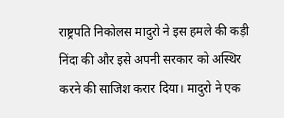राष्ट्रपति निकोलस मादुरो ने इस हमले की कड़ी निंदा की और इसे अपनी सरकार को अस्थिर करने की साजिश करार दिया। मादुरो ने एक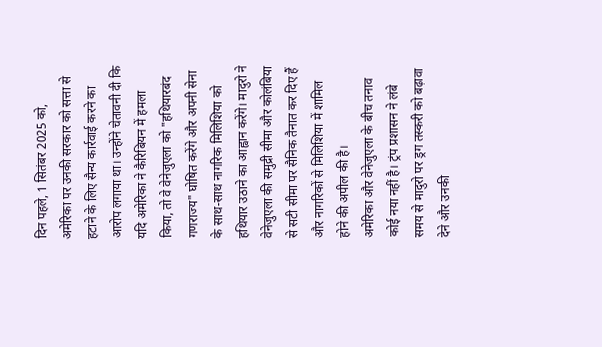दिन पहले, 1 सितंबर 2025 को, अमेरिका पर उनकी सरकार को सत्ता से हटाने के लिए सैन्य कार्रवाई करने का आरोप लगाया था। उन्होंने चेतावनी दी कि यदि अमेरिका ने कैरिबियन में हमला किया, तो वे वेनेजुएला को "हथियारबंद गणराज्य" घोषित करेंगे और अपनी सेना के साथ-साथ नागरिक मिलिशिया को हथियार उठाने का आह्वान करेंगे। मादुरो ने वेनेजुएला की समुद्री सीमा और कोलंबिया से सटी सीमा पर सैनिक तैनात कर दिए हैं और नागरिकों से मिलिशिया में शामिल होने की अपील की है।
अमेरिका और वेनेजुएला के बीच तनाव कोई नया नहीं है। ट्रंप प्रशासन ने लंबे समय से मादुरो पर ड्रग तस्करी को बढ़ावा देने और उनकी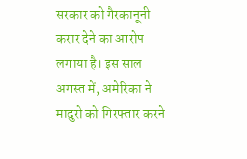सरकार को गैरकानूनी करार देने का आरोप लगाया है। इस साल अगस्त में, अमेरिका ने मादुरो को गिरफ्तार करने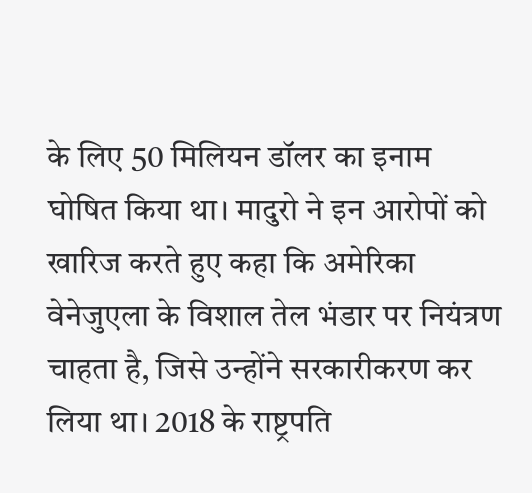के लिए 50 मिलियन डॉलर का इनाम घोषित किया था। मादुरो ने इन आरोपों को खारिज करते हुए कहा कि अमेरिका वेनेजुएला के विशाल तेल भंडार पर नियंत्रण चाहता है, जिसे उन्होंने सरकारीकरण कर लिया था। 2018 के राष्ट्रपति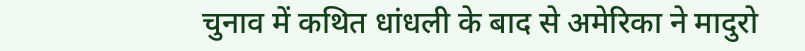चुनाव में कथित धांधली के बाद से अमेरिका ने मादुरो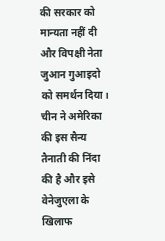की सरकार को मान्यता नहीं दी और विपक्षी नेता जुआन गुआइदो को समर्थन दिया।
चीन ने अमेरिका की इस सैन्य तैनाती की निंदा की है और इसे वेनेजुएला के खिलाफ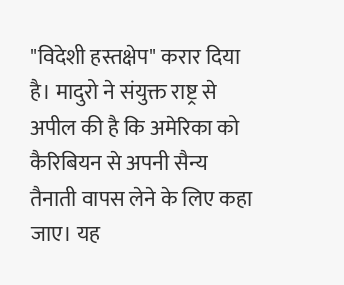"विदेशी हस्तक्षेप" करार दिया है। मादुरो ने संयुक्त राष्ट्र से अपील की है कि अमेरिका को कैरिबियन से अपनी सैन्य तैनाती वापस लेने के लिए कहा जाए। यह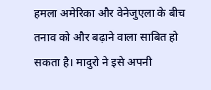हमला अमेरिका और वेनेजुएला के बीच तनाव को और बढ़ाने वाला साबित हो सकता है। मादुरो ने इसे अपनी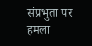संप्रभुता पर हमला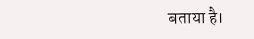बताया है।